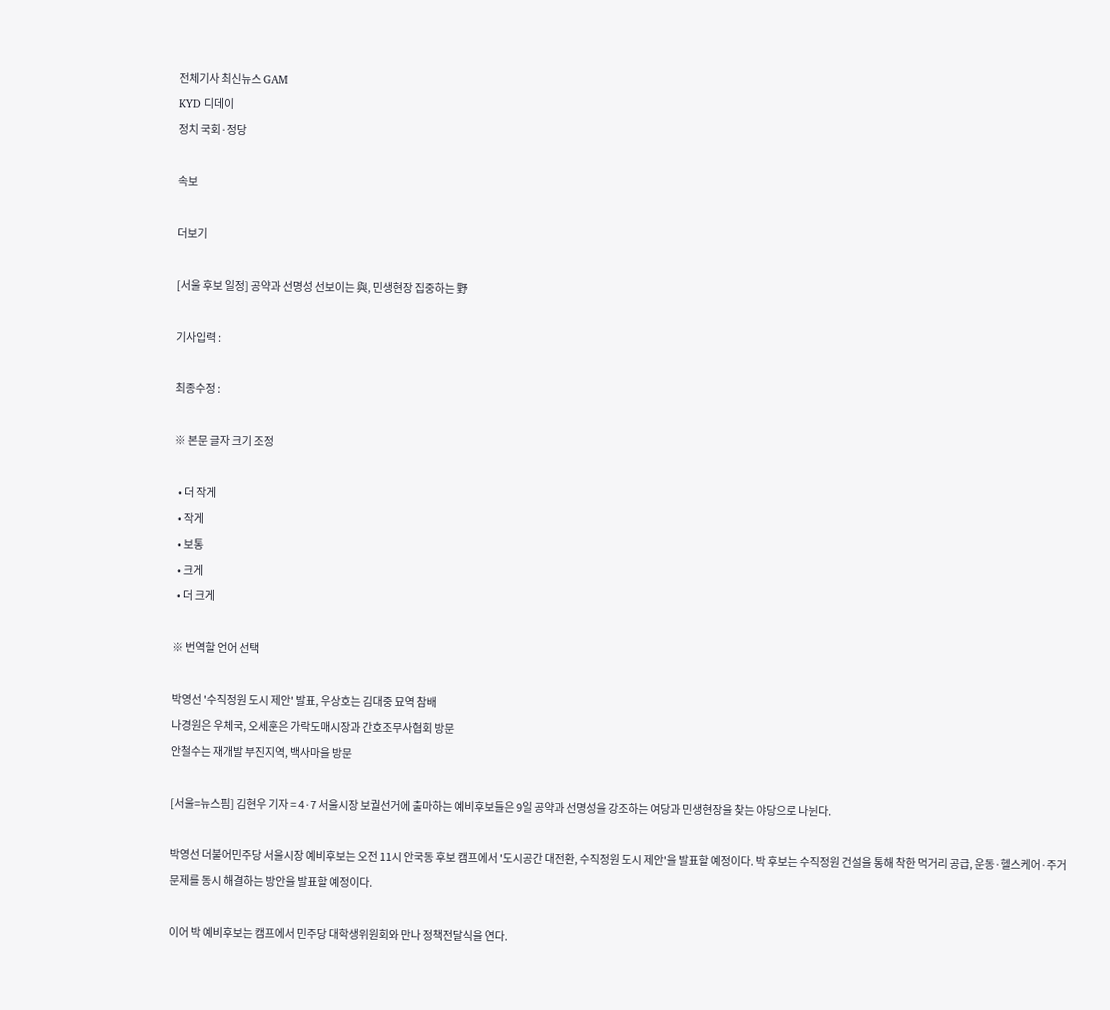전체기사 최신뉴스 GAM
KYD 디데이
정치 국회·정당

속보

더보기

[서울 후보 일정] 공약과 선명성 선보이는 與, 민생현장 집중하는 野

기사입력 :

최종수정 :

※ 본문 글자 크기 조정

  • 더 작게
  • 작게
  • 보통
  • 크게
  • 더 크게

※ 번역할 언어 선택

박영선 '수직정원 도시 제안' 발표, 우상호는 김대중 묘역 참배
나경원은 우체국, 오세훈은 가락도매시장과 간호조무사협회 방문
안철수는 재개발 부진지역, 백사마을 방문

[서울=뉴스핌] 김현우 기자 = 4·7 서울시장 보궐선거에 출마하는 예비후보들은 9일 공약과 선명성을 강조하는 여당과 민생현장을 찾는 야당으로 나뉜다.

박영선 더불어민주당 서울시장 예비후보는 오전 11시 안국동 후보 캠프에서 '도시공간 대전환, 수직정원 도시 제안'을 발표할 예정이다. 박 후보는 수직정원 건설을 통해 착한 먹거리 공급, 운동·헬스케어·주거문제를 동시 해결하는 방안을 발표할 예정이다.

이어 박 예비후보는 캠프에서 민주당 대학생위원회와 만나 정책전달식을 연다.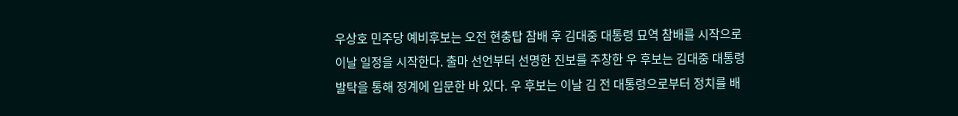우상호 민주당 예비후보는 오전 현충탑 참배 후 김대중 대통령 묘역 참배를 시작으로 이날 일정을 시작한다. 출마 선언부터 선명한 진보를 주창한 우 후보는 김대중 대통령 발탁을 통해 정계에 입문한 바 있다. 우 후보는 이날 김 전 대통령으로부터 정치를 배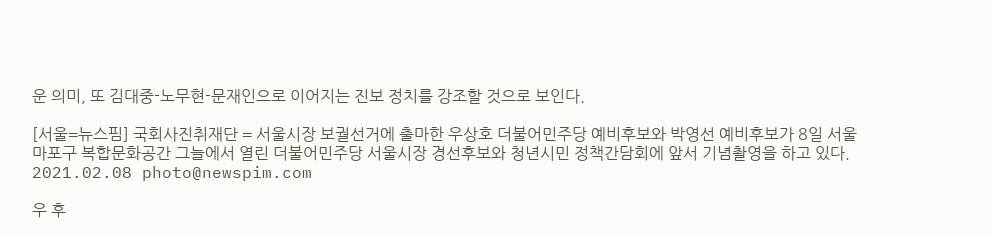운 의미, 또 김대중-노무현-문재인으로 이어지는 진보 정치를 강조할 것으로 보인다.

[서울=뉴스핌] 국회사진취재단 = 서울시장 보궐선거에 출마한 우상호 더불어민주당 예비후보와 박영선 예비후보가 8일 서울 마포구 복합문화공간 그늘에서 열린 더불어민주당 서울시장 경선후보와 청년시민 정책간담회에 앞서 기념촬영을 하고 있다. 2021.02.08 photo@newspim.com

우 후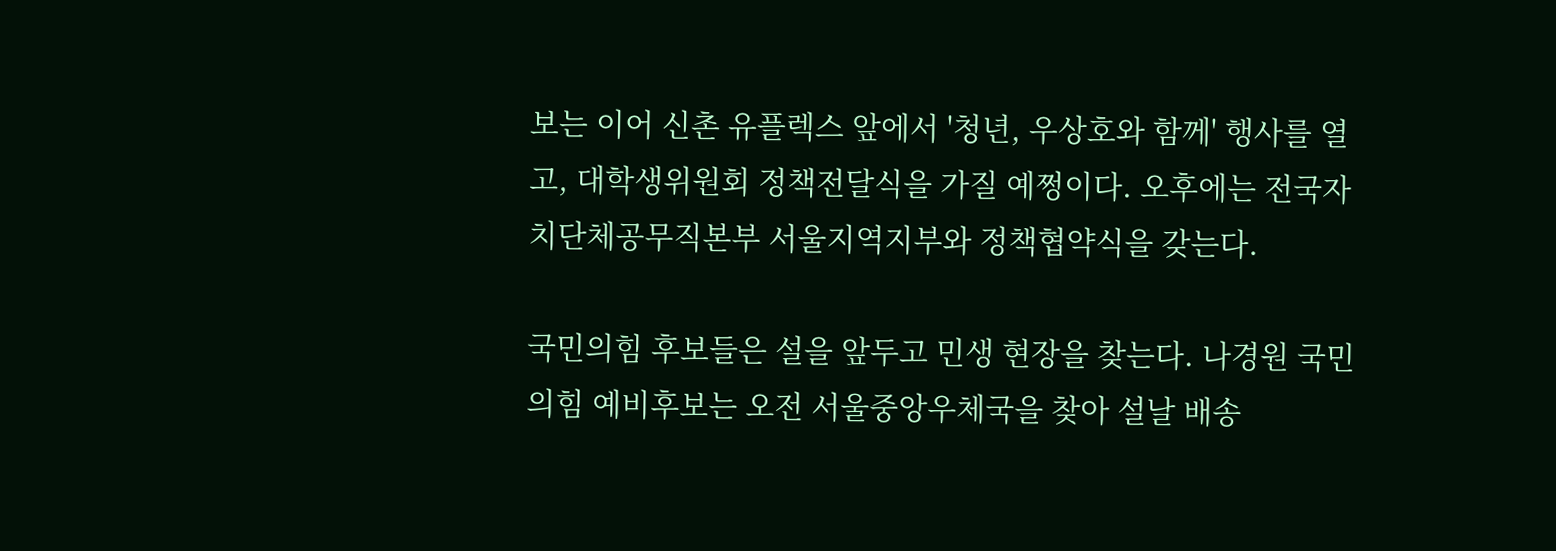보는 이어 신촌 유플렉스 앞에서 '청년, 우상호와 함께' 행사를 열고, 대학생위원회 정책전달식을 가질 예쩡이다. 오후에는 전국자치단체공무직본부 서울지역지부와 정책협약식을 갖는다.

국민의힘 후보들은 설을 앞두고 민생 현장을 찾는다. 나경원 국민의힘 예비후보는 오전 서울중앙우체국을 찾아 설날 배송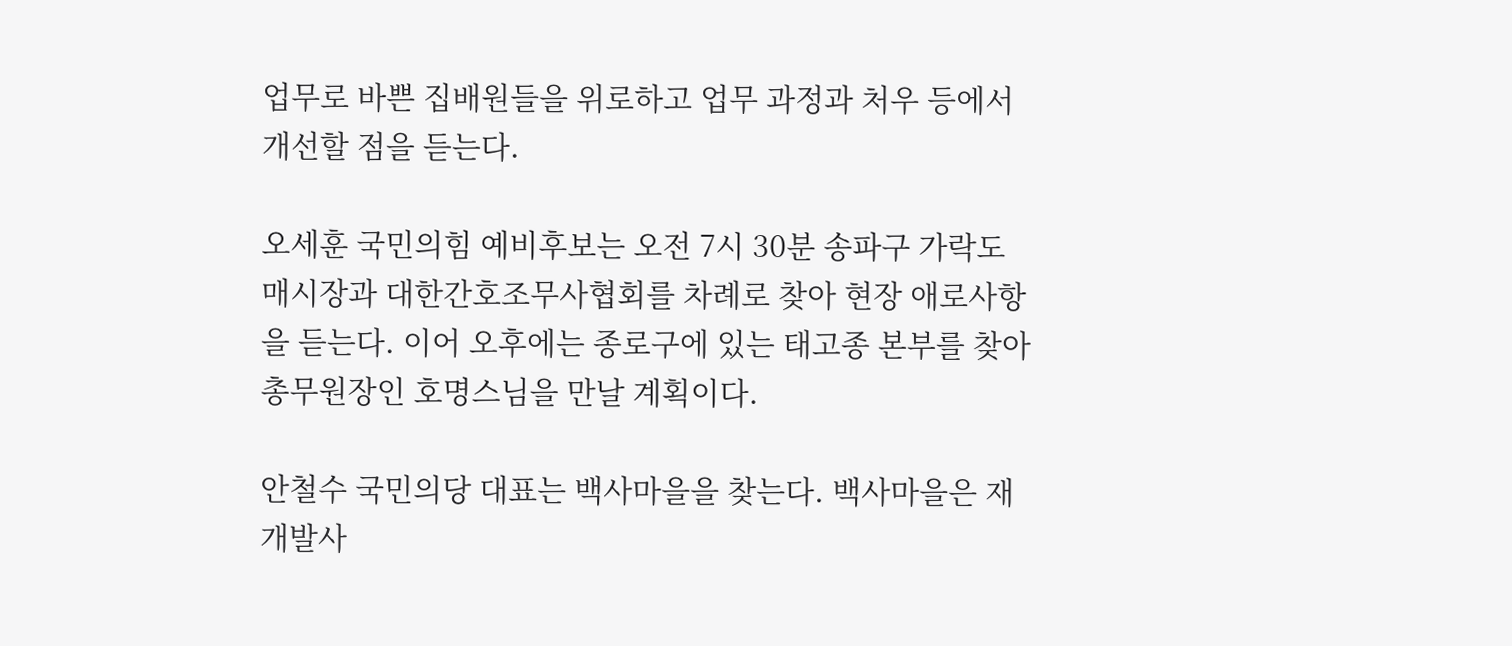업무로 바쁜 집배원들을 위로하고 업무 과정과 처우 등에서 개선할 점을 듣는다.

오세훈 국민의힘 예비후보는 오전 7시 30분 송파구 가락도매시장과 대한간호조무사협회를 차례로 찾아 현장 애로사항을 듣는다. 이어 오후에는 종로구에 있는 태고종 본부를 찾아 총무원장인 호명스님을 만날 계획이다.

안철수 국민의당 대표는 백사마을을 찾는다. 백사마을은 재개발사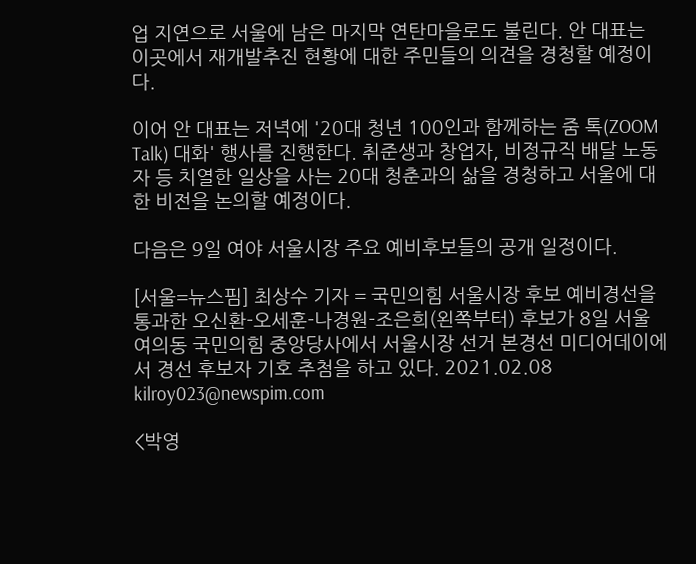업 지연으로 서울에 남은 마지막 연탄마을로도 불린다. 안 대표는 이곳에서 재개발추진 현황에 대한 주민들의 의견을 경청할 예정이다.

이어 안 대표는 저녁에 '20대 청년 100인과 함께하는 줌 톡(ZOOM Talk) 대화' 행사를 진행한다. 취준생과 창업자, 비정규직 배달 노동자 등 치열한 일상을 사는 20대 청춘과의 삶을 경청하고 서울에 대한 비전을 논의할 예정이다.

다음은 9일 여야 서울시장 주요 예비후보들의 공개 일정이다.

[서울=뉴스핌] 최상수 기자 = 국민의힘 서울시장 후보 예비경선을 통과한 오신환-오세훈-나경원-조은희(왼쪽부터) 후보가 8일 서울 여의동 국민의힘 중앙당사에서 서울시장 선거 본경선 미디어데이에서 경선 후보자 기호 추첨을 하고 있다. 2021.02.08 kilroy023@newspim.com

<박영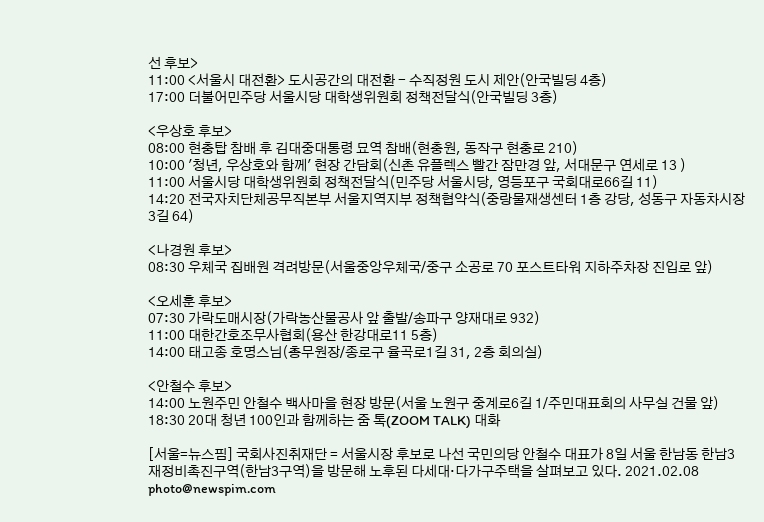선 후보>
11:00 <서울시 대전환> 도시공간의 대전환 - 수직정원 도시 제안(안국빌딩 4층)
17:00 더불어민주당 서울시당 대학생위원회 정책전달식(안국빌딩 3층)

<우상호 후보>
08:00 현충탑 참배 후 김대중대통령 묘역 참배(현충원, 동작구 현충로 210)
10:00 '청년, 우상호와 함께' 현장 간담회(신촌 유플렉스 빨간 잠만경 앞, 서대문구 연세로 13 )
11:00 서울시당 대학생위원회 정책전달식(민주당 서울시당, 영등포구 국회대로66길 11)
14:20 전국자치단체공무직본부 서울지역지부 정책협약식(중랑물재생센터 1층 강당, 성동구 자동차시장 3길 64)

<나경원 후보>
08:30 우체국 집배원 격려방문(서울중앙우체국/중구 소공로 70 포스트타워 지하주차장 진입로 앞)

<오세훈 후보>
07:30 가락도매시장(가락농산물공사 앞 출발/송파구 양재대로 932)
11:00 대한간호조무사협회(용산 한강대로11 5층)
14:00 태고종 호명스님(총무원장/종로구 율곡로1길 31, 2층 회의실)

<안철수 후보>
14:00 노원주민 안철수 백사마을 현장 방문(서울 노원구 중계로6길 1/주민대표회의 사무실 건물 앞)
18:30 20대 청년 100인과 함께하는 줌 톡(ZOOM TALK) 대화

[서울=뉴스핌] 국회사진취재단 = 서울시장 후보로 나선 국민의당 안철수 대표가 8일 서울 한남동 한남3재정비촉진구역(한남3구역)을 방문해 노후된 다세대·다가구주택을 살펴보고 있다. 2021.02.08 photo@newspim.com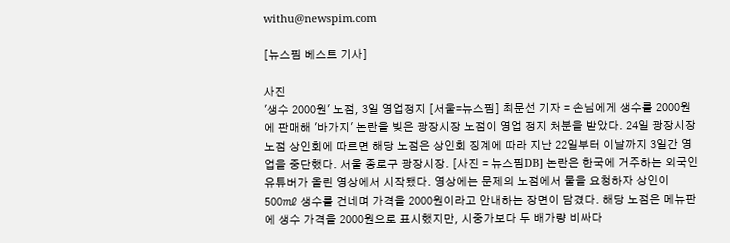withu@newspim.com

[뉴스핌 베스트 기사]

사진
'생수 2000원' 노점, 3일 영업정지 [서울=뉴스핌] 최문선 기자 = 손님에게 생수를 2000원에 판매해 '바가지' 논란을 빚은 광장시장 노점이 영업 정지 처분을 받았다. 24일 광장시장 노점 상인회에 따르면 해당 노점은 상인회 징계에 따라 지난 22일부터 이날까지 3일간 영업을 중단했다. 서울 종로구 광장시장. [사진 = 뉴스핌DB] 논란은 한국에 거주하는 외국인 유튜버가 올린 영상에서 시작됐다. 영상에는 문제의 노점에서 물을 요청하자 상인이 500㎖ 생수를 건네며 가격을 2000원이라고 안내하는 장면이 담겼다. 해당 노점은 메뉴판에 생수 가격을 2000원으로 표시했지만, 시중가보다 두 배가량 비싸다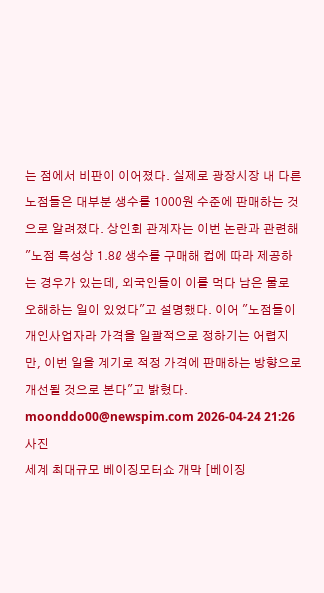는 점에서 비판이 이어졌다. 실제로 광장시장 내 다른 노점들은 대부분 생수를 1000원 수준에 판매하는 것으로 알려졌다. 상인회 관계자는 이번 논란과 관련해 "노점 특성상 1.8ℓ 생수를 구매해 컵에 따라 제공하는 경우가 있는데, 외국인들이 이를 먹다 남은 물로 오해하는 일이 있었다"고 설명했다. 이어 "노점들이 개인사업자라 가격을 일괄적으로 정하기는 어렵지만, 이번 일을 계기로 적정 가격에 판매하는 방향으로 개선될 것으로 본다"고 밝혔다. moonddo00@newspim.com 2026-04-24 21:26
사진
세계 최대규모 베이징모터쇼 개막 [베이징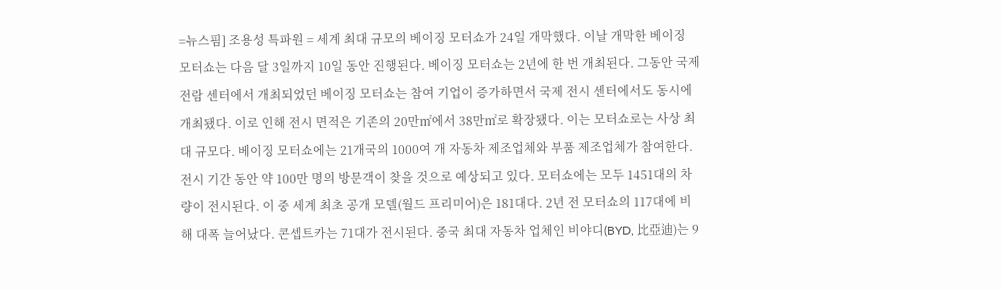=뉴스핌] 조용성 특파원 = 세계 최대 규모의 베이징 모터쇼가 24일 개막했다. 이날 개막한 베이징 모터쇼는 다음 달 3일까지 10일 동안 진행된다. 베이징 모터쇼는 2년에 한 번 개최된다. 그동안 국제 전람 센터에서 개최되었던 베이징 모터쇼는 참여 기업이 증가하면서 국제 전시 센터에서도 동시에 개최됐다. 이로 인해 전시 면적은 기존의 20만㎡에서 38만㎡로 확장됐다. 이는 모터쇼로는 사상 최대 규모다. 베이징 모터쇼에는 21개국의 1000여 개 자동차 제조업체와 부품 제조업체가 참여한다. 전시 기간 동안 약 100만 명의 방문객이 찾을 것으로 예상되고 있다. 모터쇼에는 모두 1451대의 차량이 전시된다. 이 중 세계 최초 공개 모델(월드 프리미어)은 181대다. 2년 전 모터쇼의 117대에 비해 대폭 늘어났다. 콘셉트카는 71대가 전시된다. 중국 최대 자동차 업체인 비야디(BYD, 比亞迪)는 9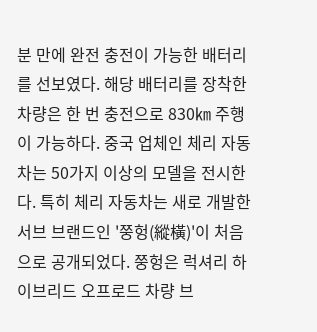분 만에 완전 충전이 가능한 배터리를 선보였다. 해당 배터리를 장착한 차량은 한 번 충전으로 830㎞ 주행이 가능하다. 중국 업체인 체리 자동차는 50가지 이상의 모델을 전시한다. 특히 체리 자동차는 새로 개발한 서브 브랜드인 '쭝헝(縱橫)'이 처음으로 공개되었다. 쭝헝은 럭셔리 하이브리드 오프로드 차량 브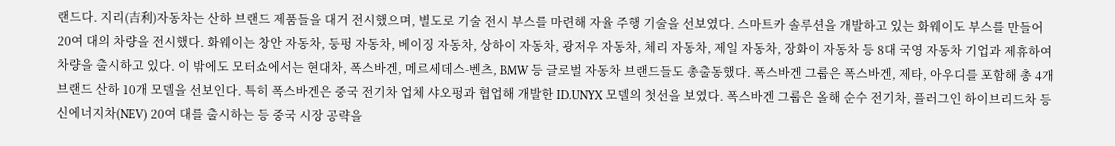랜드다. 지리(吉利)자동차는 산하 브랜드 제품들을 대거 전시했으며, 별도로 기술 전시 부스를 마련해 자율 주행 기술을 선보였다. 스마트카 솔루션을 개발하고 있는 화웨이도 부스를 만들어 20여 대의 차량을 전시했다. 화웨이는 창안 자동차, 둥펑 자동차, 베이징 자동차, 상하이 자동차, 광저우 자동차, 체리 자동차, 제일 자동차, 장화이 자동차 등 8대 국영 자동차 기업과 제휴하여 차량을 출시하고 있다. 이 밖에도 모터쇼에서는 현대차, 폭스바겐, 메르세데스-벤츠, BMW 등 글로벌 자동차 브랜드들도 총출동했다. 폭스바겐 그룹은 폭스바겐, 제타, 아우디를 포함해 총 4개 브랜드 산하 10개 모델을 선보인다. 특히 폭스바겐은 중국 전기차 업체 샤오펑과 협업해 개발한 ID.UNYX 모델의 첫선을 보였다. 폭스바겐 그룹은 올해 순수 전기차, 플러그인 하이브리드차 등 신에너지차(NEV) 20여 대를 출시하는 등 중국 시장 공략을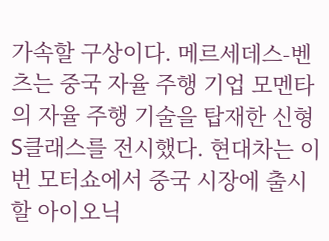가속할 구상이다. 메르세데스-벤츠는 중국 자율 주행 기업 모멘타의 자율 주행 기술을 탑재한 신형 S클래스를 전시했다. 현대차는 이번 모터쇼에서 중국 시장에 출시할 아이오닉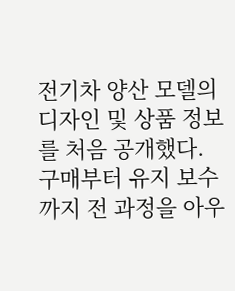전기차 양산 모델의 디자인 및 상품 정보를 처음 공개했다. 구매부터 유지 보수까지 전 과정을 아우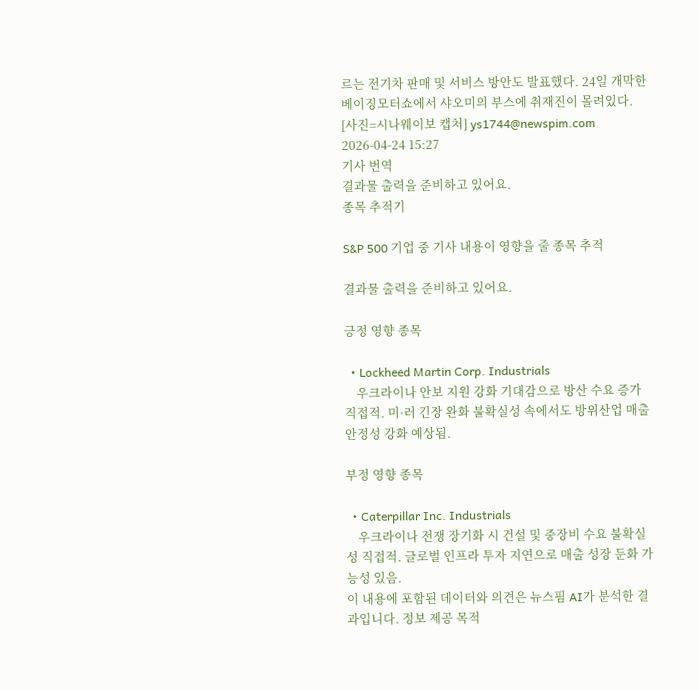르는 전기차 판매 및 서비스 방안도 발표했다. 24일 개막한 베이징모터쇼에서 샤오미의 부스에 취재진이 몰려있다. [사진=시나웨이보 캡처] ys1744@newspim.com 2026-04-24 15:27
기사 번역
결과물 출력을 준비하고 있어요.
종목 추적기

S&P 500 기업 중 기사 내용이 영향을 줄 종목 추적

결과물 출력을 준비하고 있어요.

긍정 영향 종목

  • Lockheed Martin Corp. Industrials
    우크라이나 안보 지원 강화 기대감으로 방산 수요 증가 직접적. 미·러 긴장 완화 불확실성 속에서도 방위산업 매출 안정성 강화 예상됨.

부정 영향 종목

  • Caterpillar Inc. Industrials
    우크라이나 전쟁 장기화 시 건설 및 중장비 수요 불확실성 직접적. 글로벌 인프라 투자 지연으로 매출 성장 둔화 가능성 있음.
이 내용에 포함된 데이터와 의견은 뉴스핌 AI가 분석한 결과입니다. 정보 제공 목적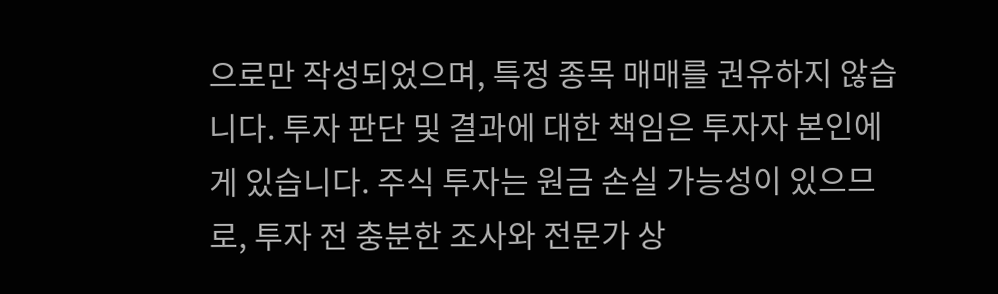으로만 작성되었으며, 특정 종목 매매를 권유하지 않습니다. 투자 판단 및 결과에 대한 책임은 투자자 본인에게 있습니다. 주식 투자는 원금 손실 가능성이 있으므로, 투자 전 충분한 조사와 전문가 상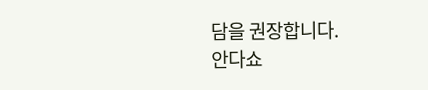담을 권장합니다.
안다쇼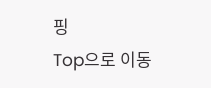핑
Top으로 이동